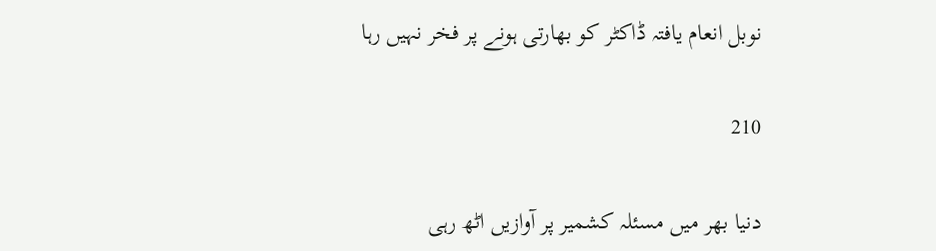نوبل انعام یافتہ ڈاکٹر کو بھارتی ہونے پر فخر نہیں رہا

210

دنیا بھر میں مسئلہ کشمیر پر آوازیں اٹھ رہی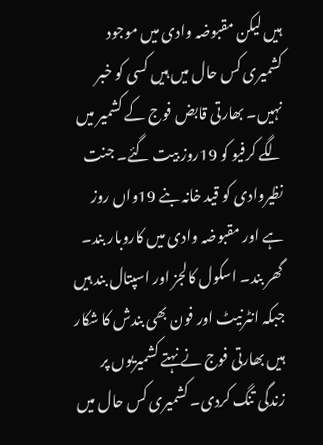ہیں لیکن مقبوضہ وادی میں موجود کشمیری کس حال میں ہیں کسی کو خبر نہیں۔ بھارتی قابض فوج کے کشمیر میں لگے کرفیو کو 19روز بیت گئے۔ جنت نظیروادی کو قید خانہ بنے 19واں روز ہے اور مقبوضہ وادی میں کاروبار بند۔ گھر بند۔ اسکول کالجز اور اسپتال بند ہیں جبکہ انٹرنیٹ اور فون بھی بندش کا شکار ہیں بھارتی فوج نے نہتے کشمیریوں پر زندگی تنگ کردی۔ کشمیری کس حال میں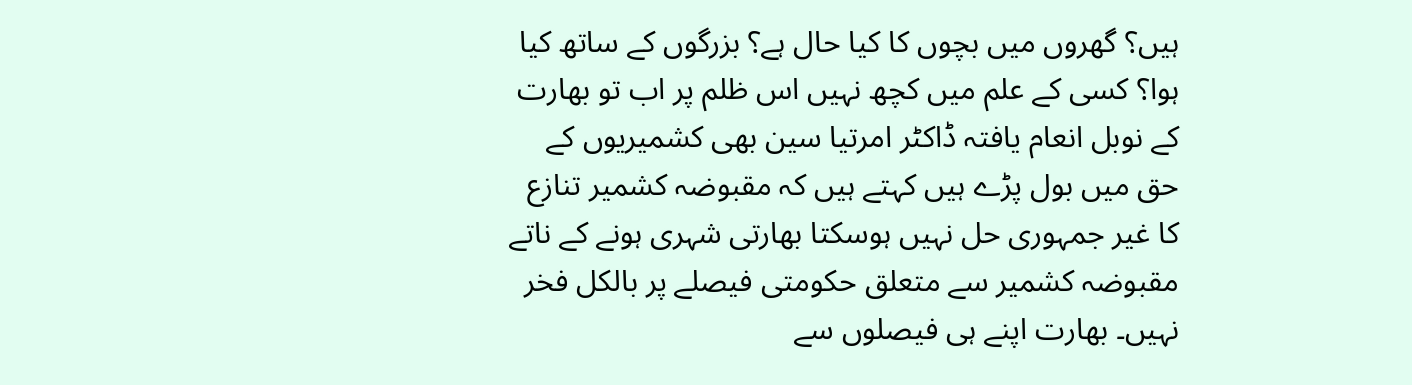ہیں؟ گھروں میں بچوں کا کیا حال ہے؟ بزرگوں کے ساتھ کیا ہوا؟ کسی کے علم میں کچھ نہیں اس ظلم پر اب تو بھارت کے نوبل انعام یافتہ ڈاکٹر امرتیا سین بھی کشمیریوں کے حق میں بول پڑے ہیں کہتے ہیں کہ مقبوضہ کشمیر تنازع کا غیر جمہوری حل نہیں ہوسکتا بھارتی شہری ہونے کے ناتے مقبوضہ کشمیر سے متعلق حکومتی فیصلے پر بالکل فخر نہیں۔ بھارت اپنے ہی فیصلوں سے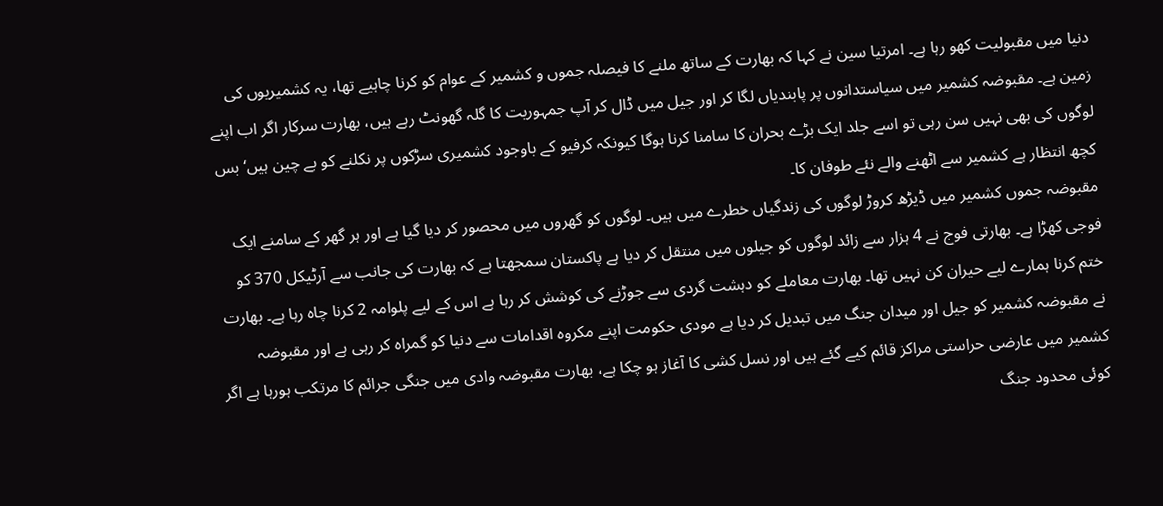دنیا میں مقبولیت کھو رہا ہے۔ امرتیا سین نے کہا کہ بھارت کے ساتھ ملنے کا فیصلہ جموں و کشمیر کے عوام کو کرنا چاہیے تھا، یہ کشمیریوں کی زمین ہے۔ مقبوضہ کشمیر میں سیاستدانوں پر پابندیاں لگا کر اور جیل میں ڈال کر آپ جمہوریت کا گلہ گھونٹ رہے ہیں، بھارت سرکار اگر اب اپنے لوگوں کی بھی نہیں سن رہی تو اسے جلد ایک بڑے بحران کا سامنا کرنا ہوگا کیونکہ کرفیو کے باوجود کشمیری سڑکوں پر نکلنے کو بے چین ہیں‘ بس کچھ انتظار ہے کشمیر سے اٹھنے والے نئے طوفان کا۔
مقبوضہ جموں کشمیر میں ڈیڑھ کروڑ لوگوں کی زندگیاں خطرے میں ہیں۔ لوگوں کو گھروں میں محصور کر دیا گیا ہے اور ہر گھر کے سامنے ایک فوجی کھڑا ہے۔ بھارتی فوج نے 4 ہزار سے زائد لوگوں کو جیلوں میں منتقل کر دیا ہے پاکستان سمجھتا ہے کہ بھارت کی جانب سے آرٹیکل 370 کو ختم کرنا ہمارے لیے حیران کن نہیں تھا۔ بھارت معاملے کو دہشت گردی سے جوڑنے کی کوشش کر رہا ہے اس کے لیے پلوامہ 2 کرنا چاہ رہا ہے۔ بھارت نے مقبوضہ کشمیر کو جیل اور میدان جنگ میں تبدیل کر دیا ہے مودی حکومت اپنے مکروہ اقدامات سے دنیا کو گمراہ کر رہی ہے اور مقبوضہ کشمیر میں عارضی حراستی مراکز قائم کیے گئے ہیں اور نسل کشی کا آغاز ہو چکا ہے، بھارت مقبوضہ وادی میں جنگی جرائم کا مرتکب ہورہا ہے اگر کوئی محدود جنگ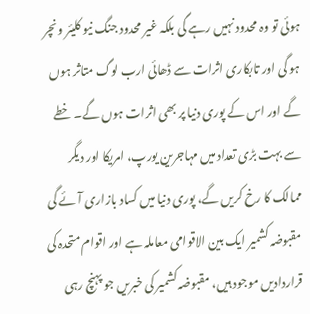ہوئی تو وہ محدود نہیں رہے گی بلکہ غیر محدود جنگ نیو کلیئر ونچر ہو گی اور تابکاری اثرات سے ڈھائی ارب لوگ متاثر ہوں گے اور اس کے پوری دنیا پر بھی اثرات ہوں گے۔ خطے سے بہت بڑی تعداد میں مہاجرین یورپ، امریکا اور دیگر ممالک کا رخ کریں گے، پوری دنیا میں کساد بازاری آئے گی مقبوضہ کشمیر ایک بین الاقوامی معاملہ ہے اور اقوام متحدہ کی قراردادیں موجود ہیں، مقبوضہ کشمیر کی خبریں جو پہنچ رہی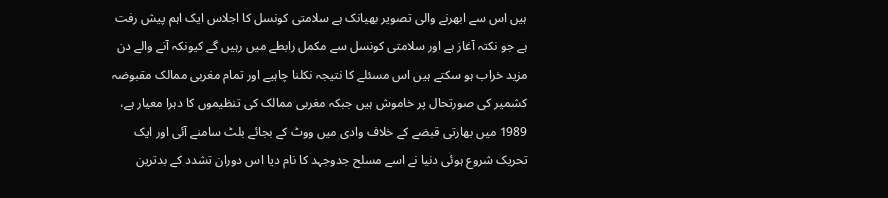ہیں اس سے ابھرنے والی تصویر بھیانک ہے سلامتی کونسل کا اجلاس ایک اہم پیش رفت ہے جو نکتہ آغاز ہے اور سلامتی کونسل سے مکمل رابطے میں رہیں گے کیونکہ آنے والے دن مزید خراب ہو سکتے ہیں اس مسئلے کا نتیجہ نکلنا چاہیے اور تمام مغربی ممالک مقبوضہ کشمیر کی صورتحال پر خاموش ہیں جبکہ مغربی ممالک کی تنظیموں کا دہرا معیار ہے، 1989 میں بھارتی قبضے کے خلاف وادی میں ووٹ کے بجائے بلٹ سامنے آئی اور ایک تحریک شروع ہوئی دنیا نے اسے مسلح جدوجہد کا نام دیا اس دوران تشدد کے بدترین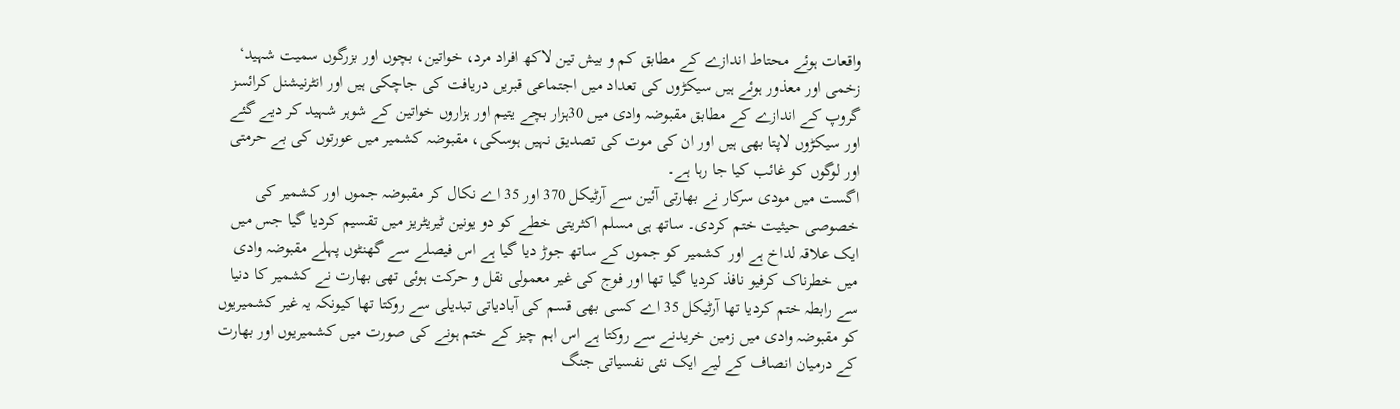واقعات ہوئے محتاط اندازے کے مطابق کم و بیش تین لاکھ افراد مرد، خواتین، بچوں اور بزرگوں سمیت شہید‘ زخمی اور معذور ہوئے ہیں سیکڑوں کی تعداد میں اجتماعی قبریں دریافت کی جاچکی ہیں اور انٹرنیشنل کرائسز گروپ کے اندازے کے مطابق مقبوضہ وادی میں 30ہزار بچے یتیم اور ہزاروں خواتین کے شوہر شہید کر دیے گئے اور سیکڑوں لاپتا بھی ہیں اور ان کی موت کی تصدیق نہیں ہوسکی، مقبوضہ کشمیر میں عورتوں کی بے حرمتی اور لوگوں کو غائب کیا جا رہا ہے۔
اگست میں مودی سرکار نے بھارتی آئین سے آرٹیکل 370 اور 35 اے نکال کر مقبوضہ جموں اور کشمیر کی خصوصی حیثیت ختم کردی۔ ساتھ ہی مسلم اکثریتی خطے کو دو یونین ٹیریٹریز میں تقسیم کردیا گیا جس میں ایک علاقہ لداخ ہے اور کشمیر کو جموں کے ساتھ جوڑ دیا گیا ہے اس فیصلے سے گھنٹوں پہلے مقبوضہ وادی میں خطرناک کرفیو نافذ کردیا گیا تھا اور فوج کی غیر معمولی نقل و حرکت ہوئی تھی بھارت نے کشمیر کا دنیا سے رابطہ ختم کردیا تھا آرٹیکل 35 اے کسی بھی قسم کی آبادیاتی تبدیلی سے روکتا تھا کیونکہ یہ غیر کشمیریوں کو مقبوضہ وادی میں زمین خریدنے سے روکتا ہے اس اہم چیز کے ختم ہونے کی صورت میں کشمیریوں اور بھارت کے درمیان انصاف کے لیے ایک نئی نفسیاتی جنگ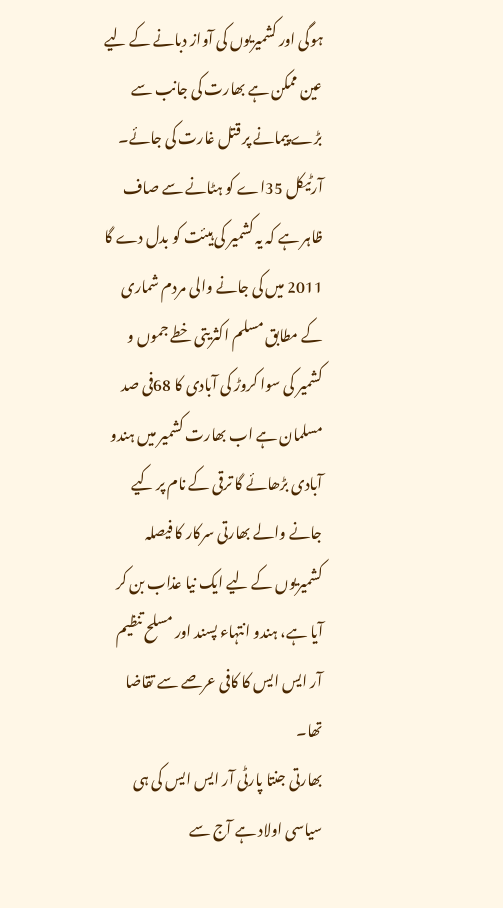ہوگی اور کشمیریوں کی آواز دبانے کے لیے عین ممکن ہے بھارت کی جانب سے بڑے پیمانے پر قتل غارت کی جائے۔ آرٹیکل 35اے کو ہٹانے سے صاف ظاہر ہے کہ یہ کشمیر کی ہیئت کو بدل دے گا 2011 میں کی جانے والی مردم شماری کے مطابق مسلم اکثریتی خطے جموں و کشمیر کی سوا کروڑ کی آبادی کا 68فی صد مسلمان ہے اب بھارت کشمیر میں ہندو آبادی بڑھائے گا ترقی کے نام پر کیے جانے والے بھارتی سرکار کا فیصلہ کشمیریوں کے لیے ایک نیا عذاب بن کر آیا ہے، ہندو انتہاء پسند اور مسلح تنظیم آر ایس ایس کا کافی عرصے سے تقاضا تھا۔
بھارتی جنتا پارٹی آر ایس ایس کی ہی سیاسی اولاد ہے آج سے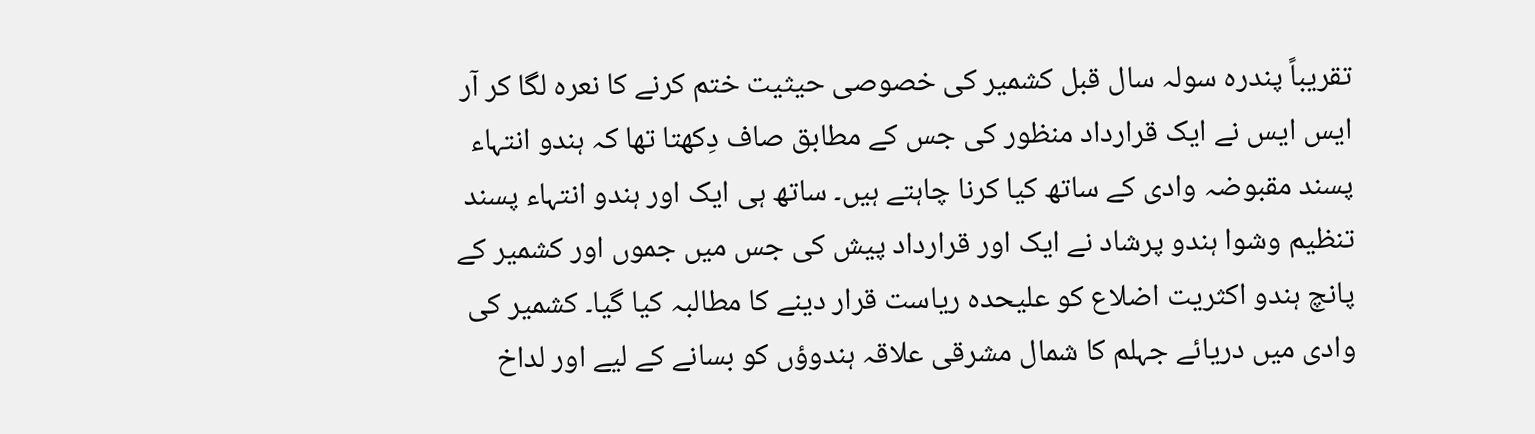تقریباً پندرہ سولہ سال قبل کشمیر کی خصوصی حیثیت ختم کرنے کا نعرہ لگا کر آر ایس ایس نے ایک قرارداد منظور کی جس کے مطابق صاف دِکھتا تھا کہ ہندو انتہاء پسند مقبوضہ وادی کے ساتھ کیا کرنا چاہتے ہیں۔ ساتھ ہی ایک اور ہندو انتہاء پسند تنظیم وشوا ہندو پرشاد نے ایک اور قرارداد پیش کی جس میں جموں اور کشمیر کے پانچ ہندو اکثریت اضلاع کو علیحدہ ریاست قرار دینے کا مطالبہ کیا گیا۔ کشمیر کی وادی میں دریائے جہلم کا شمال مشرقی علاقہ ہندوؤں کو بسانے کے لیے اور لداخ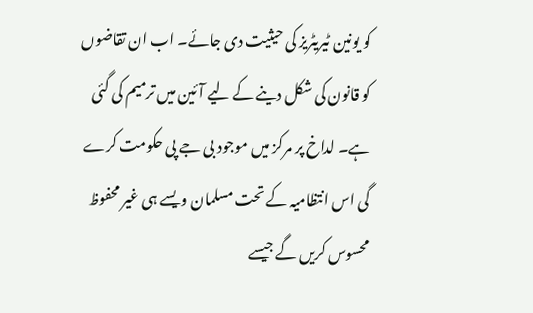کو یونین ٹیریٹریز کی حیثیت دی جائے۔ اب ان تقاضوں کو قانون کی شکل دینے کے لیے آئین میں ترمیم کی گئی ہے۔ لداخ پر مرکز میں موجود بی جے پی حکومت کرے گی اس انتظامیہ کے تحت مسلمان ویسے ہی غیر محفوظ محسوس کریں گے جیسے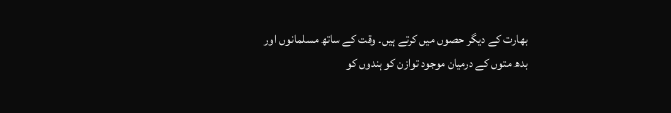بھارت کے دیگر حصوں میں کرتے ہیں۔ وقت کے ساتھ مسلمانوں اور بدھ متوں کے درمیان موجود توازن کو ہندوں کو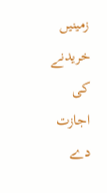زمینیں خریدنے کی اجازت دے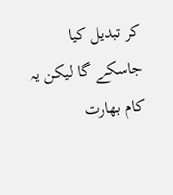کر تبدیل کیا جاسکے گا لیکن یہ کام بھارت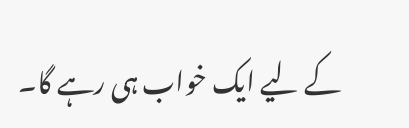کے لیے ایک خواب ہی رہے گا۔